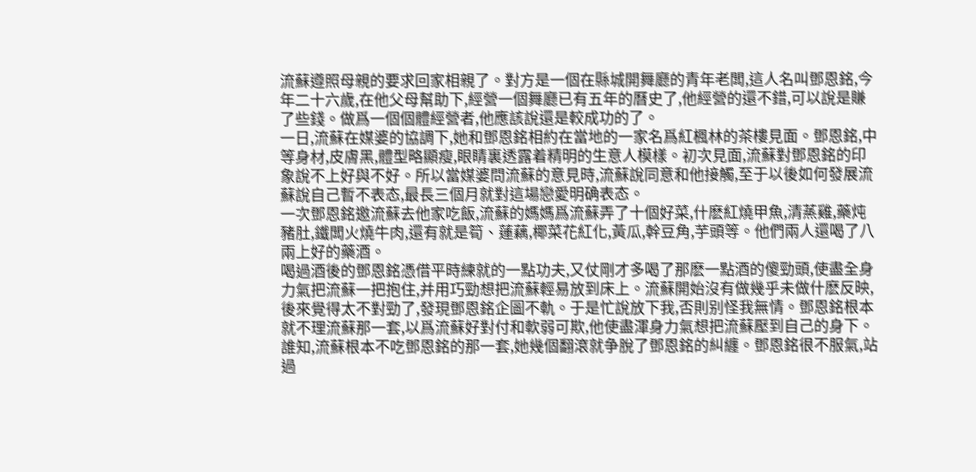流蘇遵照母親的要求回家相親了。對方是一個在縣城開舞廳的青年老闆,這人名叫鄧恩銘,今年二十六歲,在他父母幫助下,經營一個舞廳已有五年的曆史了,他經營的還不錯,可以說是賺了些錢。做爲一個個體經營者,他應該說還是較成功的了。
一日,流蘇在媒婆的協調下,她和鄧恩銘相約在當地的一家名爲紅楓林的茶樓見面。鄧恩銘,中等身材,皮膚黑,體型略顯瘦,眼睛裏透露着精明的生意人模樣。初次見面,流蘇對鄧恩銘的印象說不上好與不好。所以當媒婆問流蘇的意見時,流蘇說同意和他接觸,至于以後如何發展流蘇說自己暫不表态,最長三個月就對這場戀愛明确表态。
一次鄧恩銘邀流蘇去他家吃飯,流蘇的媽媽爲流蘇弄了十個好菜,什麽紅燒甲魚,清蒸雞,藥炖豬肚,鐵闆火燒牛肉,還有就是筍、蓮藕,椰菜花紅化,黃瓜,幹豆角,芋頭等。他們兩人還喝了八兩上好的藥酒。
喝過酒後的鄧恩銘憑借平時練就的一點功夫,又仗剛才多喝了那麽一點酒的傻勁頭,使盡全身力氣把流蘇一把抱住,并用巧勁想把流蘇輕易放到床上。流蘇開始沒有做幾乎未做什麽反映,後來覺得太不對勁了,發現鄧恩銘企圖不軌。于是忙說放下我,否則别怪我無情。鄧恩銘根本就不理流蘇那一套,以爲流蘇好對付和軟弱可欺,他使盡渾身力氣想把流蘇壓到自己的身下。
誰知,流蘇根本不吃鄧恩銘的那一套,她幾個翻滾就争脫了鄧恩銘的糾纏。鄧恩銘很不服氣,站過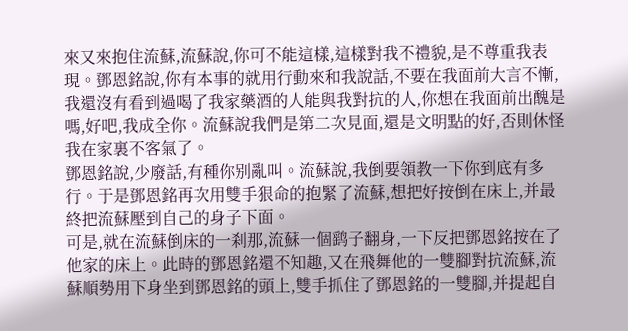來又來抱住流蘇,流蘇說,你可不能這樣,這樣對我不禮貌,是不尊重我表現。鄧恩銘說,你有本事的就用行動來和我說話,不要在我面前大言不慚,我還沒有看到過喝了我家藥酒的人能與我對抗的人,你想在我面前出醜是嗎,好吧,我成全你。流蘇說我們是第二次見面,還是文明點的好,否則休怪我在家裏不客氣了。
鄧恩銘說,少廢話,有種你别亂叫。流蘇說,我倒要領教一下你到底有多行。于是鄧恩銘再次用雙手狠命的抱緊了流蘇,想把好按倒在床上,并最終把流蘇壓到自己的身子下面。
可是,就在流蘇倒床的一刹那,流蘇一個鹞子翻身,一下反把鄧恩銘按在了他家的床上。此時的鄧恩銘還不知趣,又在飛舞他的一雙腳對抗流蘇,流蘇順勢用下身坐到鄧恩銘的頭上,雙手抓住了鄧恩銘的一雙腳,并提起自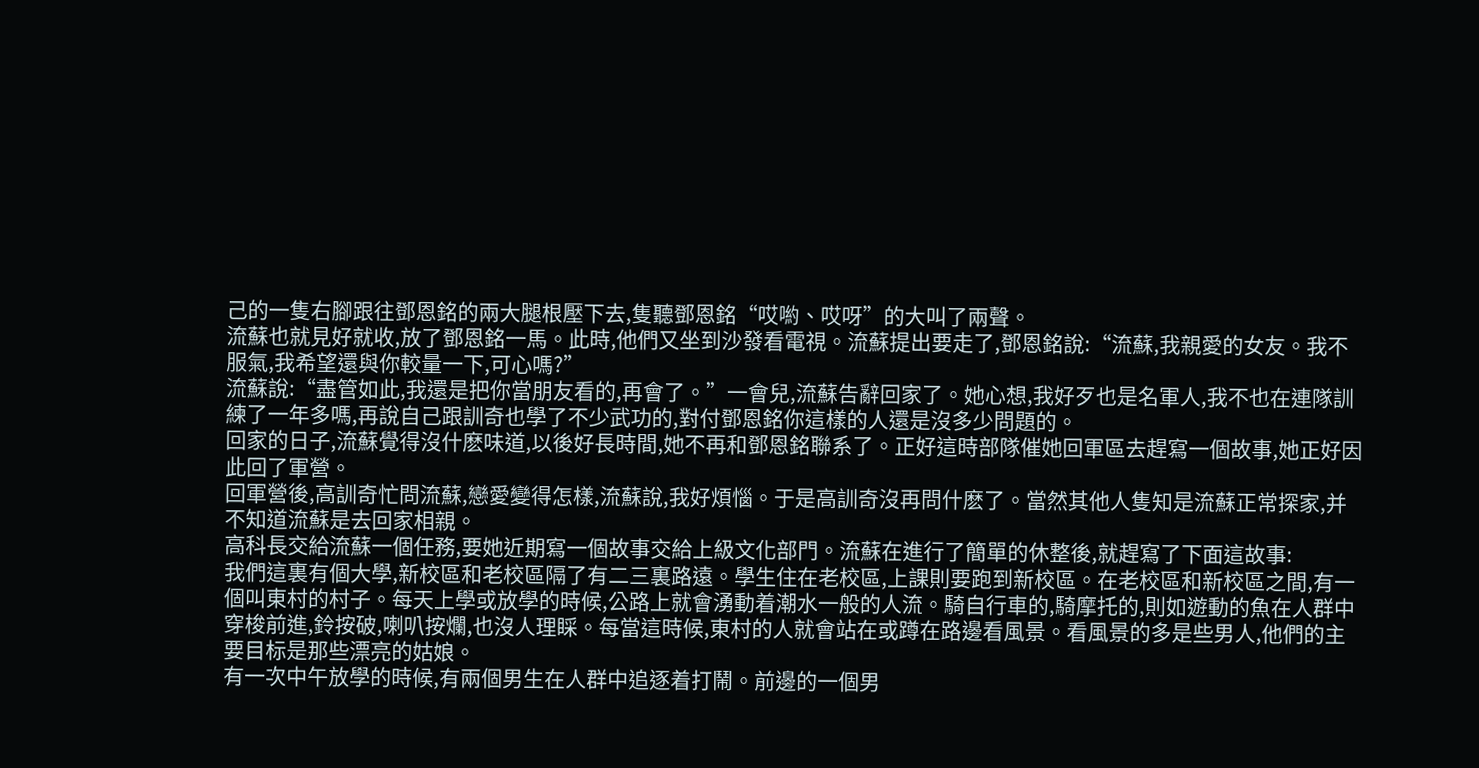己的一隻右腳跟往鄧恩銘的兩大腿根壓下去,隻聽鄧恩銘“哎喲、哎呀”的大叫了兩聲。
流蘇也就見好就收,放了鄧恩銘一馬。此時,他們又坐到沙發看電視。流蘇提出要走了,鄧恩銘說:“流蘇,我親愛的女友。我不服氣,我希望還與你較量一下,可心嗎?”
流蘇說:“盡管如此,我還是把你當朋友看的,再會了。”一會兒,流蘇告辭回家了。她心想,我好歹也是名軍人,我不也在連隊訓練了一年多嗎,再說自己跟訓奇也學了不少武功的,對付鄧恩銘你這樣的人還是沒多少問題的。
回家的日子,流蘇覺得沒什麽味道,以後好長時間,她不再和鄧恩銘聯系了。正好這時部隊催她回軍區去趕寫一個故事,她正好因此回了軍營。
回軍營後,高訓奇忙問流蘇,戀愛變得怎樣,流蘇說,我好煩惱。于是高訓奇沒再問什麽了。當然其他人隻知是流蘇正常探家,并不知道流蘇是去回家相親。
高科長交給流蘇一個任務,要她近期寫一個故事交給上級文化部門。流蘇在進行了簡單的休整後,就趕寫了下面這故事:
我們這裏有個大學,新校區和老校區隔了有二三裏路遠。學生住在老校區,上課則要跑到新校區。在老校區和新校區之間,有一個叫東村的村子。每天上學或放學的時候,公路上就會湧動着潮水一般的人流。騎自行車的,騎摩托的,則如遊動的魚在人群中穿梭前進,鈴按破,喇叭按爛,也沒人理睬。每當這時候,東村的人就會站在或蹲在路邊看風景。看風景的多是些男人,他們的主要目标是那些漂亮的姑娘。
有一次中午放學的時候,有兩個男生在人群中追逐着打鬧。前邊的一個男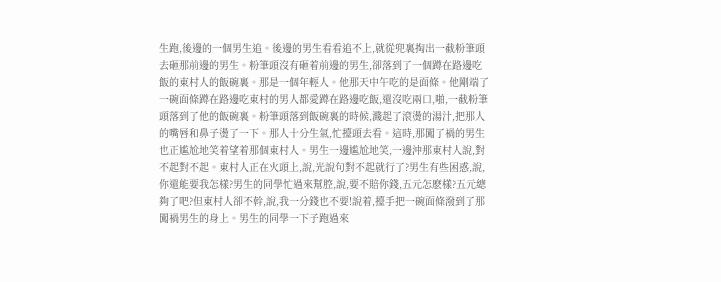生跑,後邊的一個男生追。後邊的男生看看追不上,就從兜裏掏出一截粉筆頭去砸那前邊的男生。粉筆頭沒有砸着前邊的男生,卻落到了一個蹲在路邊吃飯的東村人的飯碗裏。那是一個年輕人。他那天中午吃的是面條。他剛端了一碗面條蹲在路邊吃東村的男人都愛蹲在路邊吃飯,還沒吃兩口,啪,一截粉筆頭落到了他的飯碗裏。粉筆頭落到飯碗裏的時候,濺起了滾燙的湯汁,把那人的嘴唇和鼻子燙了一下。那人十分生氣,忙擡頭去看。這時,那闖了禍的男生也正尴尬地笑着望着那個東村人。男生一邊尴尬地笑,一邊沖那東村人說,對不起對不起。東村人正在火頭上,說,光說句對不起就行了?男生有些困惑,說,你還能要我怎樣?男生的同學忙過來幫腔,說,要不賠你錢,五元怎麽樣?五元總夠了吧?但東村人卻不幹,說,我一分錢也不要!說着,擡手把一碗面條潑到了那闖禍男生的身上。男生的同學一下子跑過來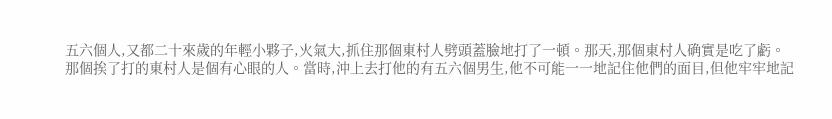五六個人,又都二十來歲的年輕小夥子,火氣大,抓住那個東村人劈頭蓋臉地打了一頓。那天,那個東村人确實是吃了虧。
那個挨了打的東村人是個有心眼的人。當時,沖上去打他的有五六個男生,他不可能一一地記住他們的面目,但他牢牢地記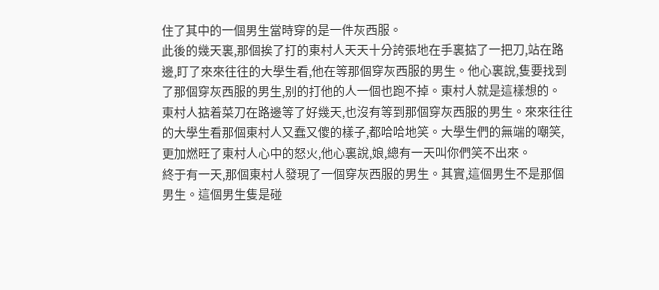住了其中的一個男生當時穿的是一件灰西服。
此後的幾天裏,那個挨了打的東村人天天十分誇張地在手裏掂了一把刀,站在路邊,盯了來來往往的大學生看,他在等那個穿灰西服的男生。他心裏說,隻要找到了那個穿灰西服的男生,别的打他的人一個也跑不掉。東村人就是這樣想的。
東村人掂着菜刀在路邊等了好幾天,也沒有等到那個穿灰西服的男生。來來往往的大學生看那個東村人又蠢又傻的樣子,都哈哈地笑。大學生們的無端的嘲笑,更加燃旺了東村人心中的怒火,他心裏說,娘,總有一天叫你們笑不出來。
終于有一天,那個東村人發現了一個穿灰西服的男生。其實,這個男生不是那個男生。這個男生隻是碰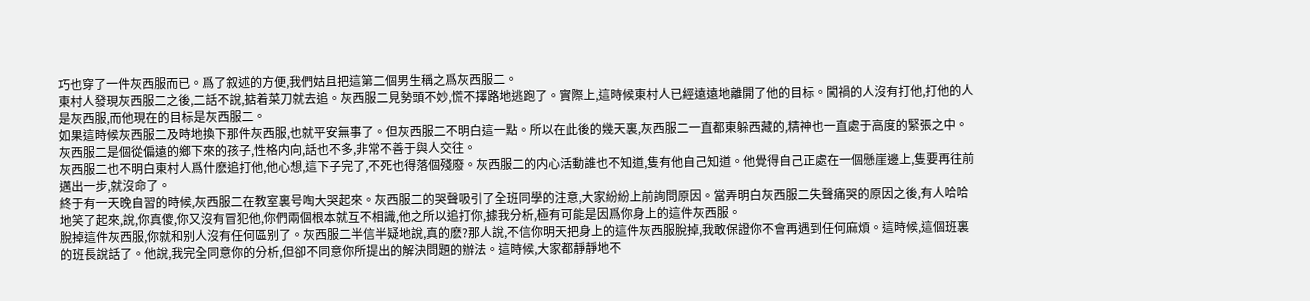巧也穿了一件灰西服而已。爲了叙述的方便,我們姑且把這第二個男生稱之爲灰西服二。
東村人發現灰西服二之後,二話不說,掂着菜刀就去追。灰西服二見勢頭不妙,慌不擇路地逃跑了。實際上,這時候東村人已經遠遠地離開了他的目标。闖禍的人沒有打他,打他的人是灰西服,而他現在的目标是灰西服二。
如果這時候灰西服二及時地換下那件灰西服,也就平安無事了。但灰西服二不明白這一點。所以在此後的幾天裏,灰西服二一直都東躲西藏的,精神也一直處于高度的緊張之中。灰西服二是個從偏遠的鄉下來的孩子,性格内向,話也不多,非常不善于與人交往。
灰西服二也不明白東村人爲什麽追打他,他心想,這下子完了,不死也得落個殘廢。灰西服二的内心活動誰也不知道,隻有他自己知道。他覺得自己正處在一個懸崖邊上,隻要再往前邁出一步,就沒命了。
終于有一天晚自習的時候,灰西服二在教室裏号啕大哭起來。灰西服二的哭聲吸引了全班同學的注意,大家紛紛上前詢問原因。當弄明白灰西服二失聲痛哭的原因之後,有人哈哈地笑了起來,說,你真傻,你又沒有冒犯他,你們兩個根本就互不相識,他之所以追打你,據我分析,極有可能是因爲你身上的這件灰西服。
脫掉這件灰西服,你就和别人沒有任何區别了。灰西服二半信半疑地說,真的麽?那人說,不信你明天把身上的這件灰西服脫掉,我敢保證你不會再遇到任何麻煩。這時候,這個班裏的班長說話了。他說,我完全同意你的分析,但卻不同意你所提出的解決問題的辦法。這時候,大家都靜靜地不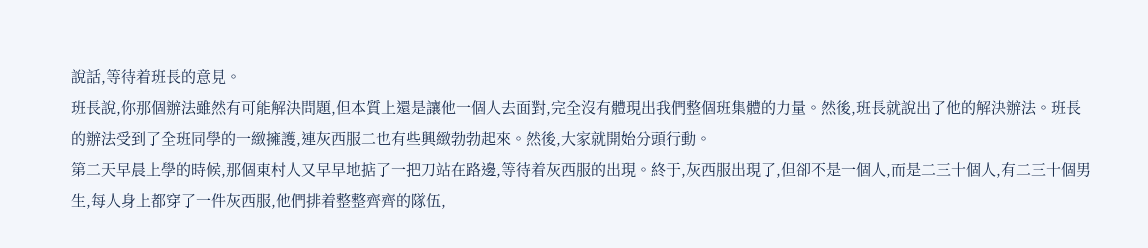說話,等待着班長的意見。
班長說,你那個辦法雖然有可能解決問題,但本質上還是讓他一個人去面對,完全沒有體現出我們整個班集體的力量。然後,班長就說出了他的解決辦法。班長的辦法受到了全班同學的一緻擁護,連灰西服二也有些興緻勃勃起來。然後,大家就開始分頭行動。
第二天早晨上學的時候,那個東村人又早早地掂了一把刀站在路邊,等待着灰西服的出現。終于,灰西服出現了,但卻不是一個人,而是二三十個人,有二三十個男生,每人身上都穿了一件灰西服,他們排着整整齊齊的隊伍,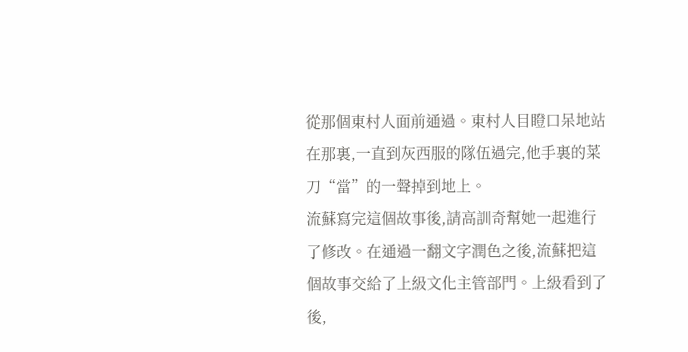從那個東村人面前通過。東村人目瞪口呆地站在那裏,一直到灰西服的隊伍過完,他手裏的菜刀“當”的一聲掉到地上。
流蘇寫完這個故事後,請高訓奇幫她一起進行了修改。在通過一翻文字潤色之後,流蘇把這個故事交給了上級文化主管部門。上級看到了後,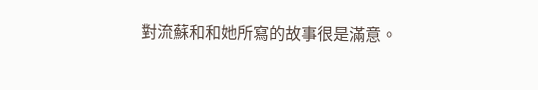對流蘇和和她所寫的故事很是滿意。